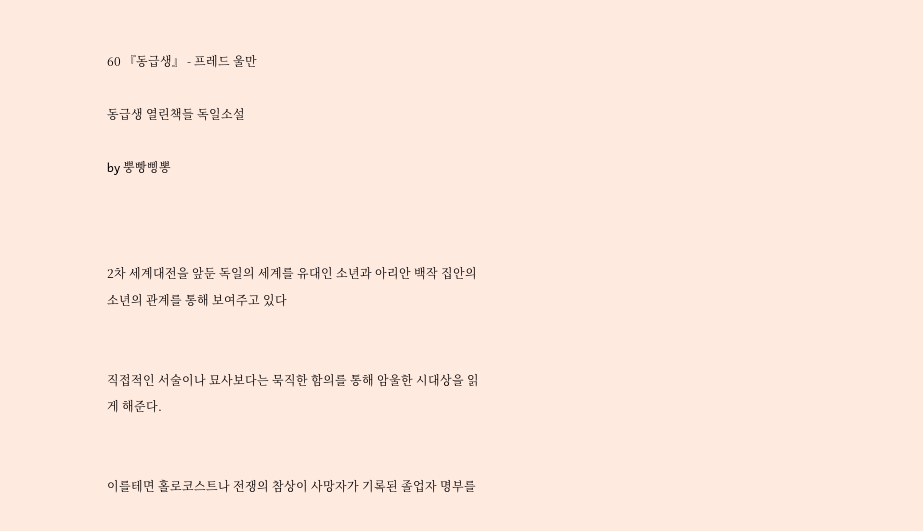60 『동급생』 - 프레드 울만

동급생 열린책들 독일소설

by 뿡빵삥뽕



2차 세계대전을 앞둔 독일의 세계를 유대인 소년과 아리안 백작 집안의 소년의 관계를 통해 보여주고 있다


직접적인 서술이나 묘사보다는 묵직한 함의를 통해 암울한 시대상을 읽게 해준다.


이를테면 홀로코스트나 전쟁의 참상이 사망자가 기록된 졸업자 명부를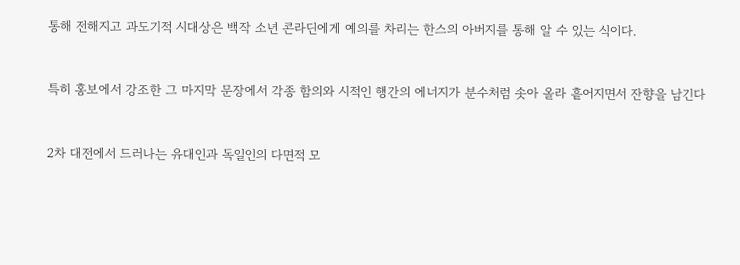통해 전해지고 과도기적 시대상은 백작 소년 콘라딘에게 예의를 차리는 한스의 아버지를 통해 알 수 있는 식이다.


특히 홍보에서 강조한 그 마지막 문장에서 각종 함의와 시적인 행간의 에너지가 분수처럼 솟아 올라 흩어지면서 잔향을 남긴다


2차 대전에서 드러나는 유대인과 독일인의 다면적 모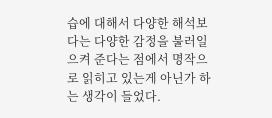습에 대해서 다양한 해석보다는 다양한 감정을 불러일으켜 준다는 점에서 명작으로 읽히고 있는게 아닌가 하는 생각이 들었다.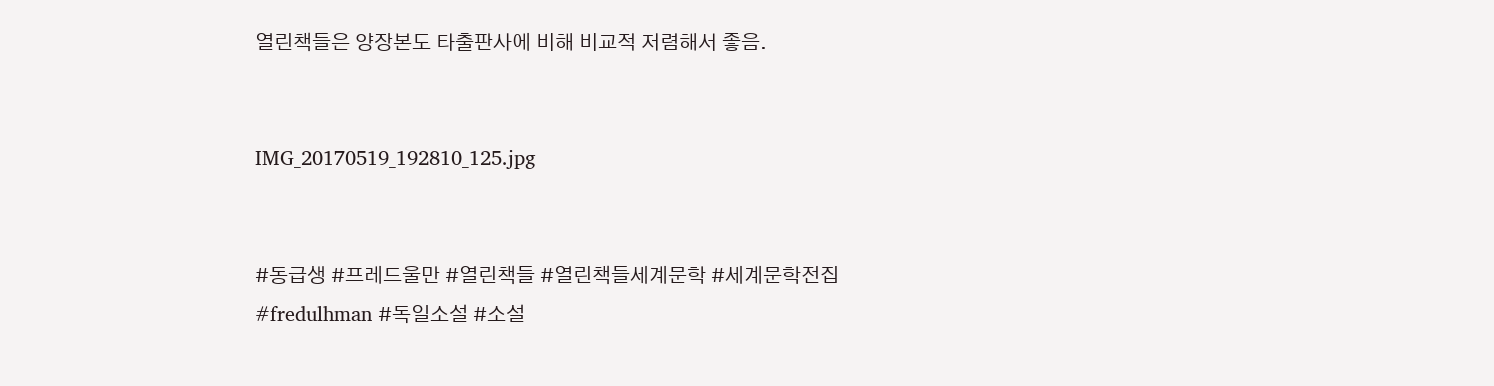열린책들은 양장본도 타출판사에 비해 비교적 저렴해서 좋음.


IMG_20170519_192810_125.jpg


#동급생 #프레드울만 #열린책들 #열린책들세계문학 #세계문학전집 #fredulhman #독일소설 #소설